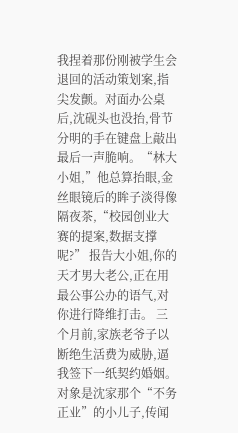我捏着那份刚被学生会退回的活动策划案,指尖发颤。对面办公桌后,沈砚头也没抬,骨节分明的手在键盘上敲出最后一声脆响。“林大小姐,”他总算抬眼,金丝眼镜后的眸子淡得像隔夜茶,“校园创业大赛的提案,数据支撑呢?” 报告大小姐,你的天才男大老公,正在用最公事公办的语气,对你进行降维打击。 三个月前,家族老爷子以断绝生活费为威胁,逼我签下一纸契约婚姻。对象是沈家那个“不务正业”的小儿子,传闻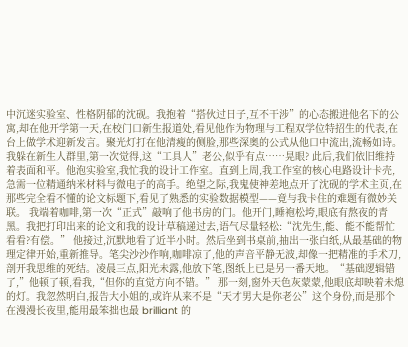中沉迷实验室、性格阴郁的沈砚。我抱着“搭伙过日子,互不干涉”的心态搬进他名下的公寓,却在他开学第一天,在校门口新生报道处,看见他作为物理与工程双学位特招生的代表,在台上做学术迎新发言。聚光灯打在他清瘦的侧脸,那些深奥的公式从他口中流出,流畅如诗。我躲在新生人群里,第一次觉得,这“工具人”老公,似乎有点……晃眼? 此后,我们依旧维持着表面和平。他泡实验室,我忙我的设计工作室。直到上周,我工作室的核心电路设计卡壳,急需一位精通纳米材料与微电子的高手。绝望之际,我鬼使神差地点开了沈砚的学术主页,在那些完全看不懂的论文标题下,看见了熟悉的实验数据模型——竟与我卡住的难题有微妙关联。 我端着咖啡,第一次“正式”敲响了他书房的门。他开门,睡袍松垮,眼底有熬夜的青黑。我把打印出来的论文和我的设计草稿递过去,语气尽量轻松:“沈先生,能、能不能帮忙看看?有偿。” 他接过,沉默地看了近半小时。然后坐到书桌前,抽出一张白纸,从最基础的物理定律开始,重新推导。笔尖沙沙作响,咖啡凉了,他的声音平静无波,却像一把精准的手术刀,剖开我思维的死结。凌晨三点,阳光未露,他放下笔,图纸上已是另一番天地。“基础逻辑错了,”他顿了顿,看我,“但你的直觉方向不错。” 那一刻,窗外天色灰蒙蒙,他眼底却映着未熄的灯。我忽然明白,报告大小姐的,或许从来不是“天才男大是你老公”这个身份,而是那个在漫漫长夜里,能用最笨拙也最 brilliant 的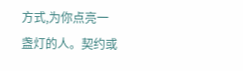方式,为你点亮一盏灯的人。契约或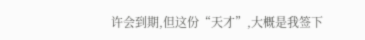许会到期,但这份“天才”,大概是我签下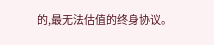的,最无法估值的终身协议。